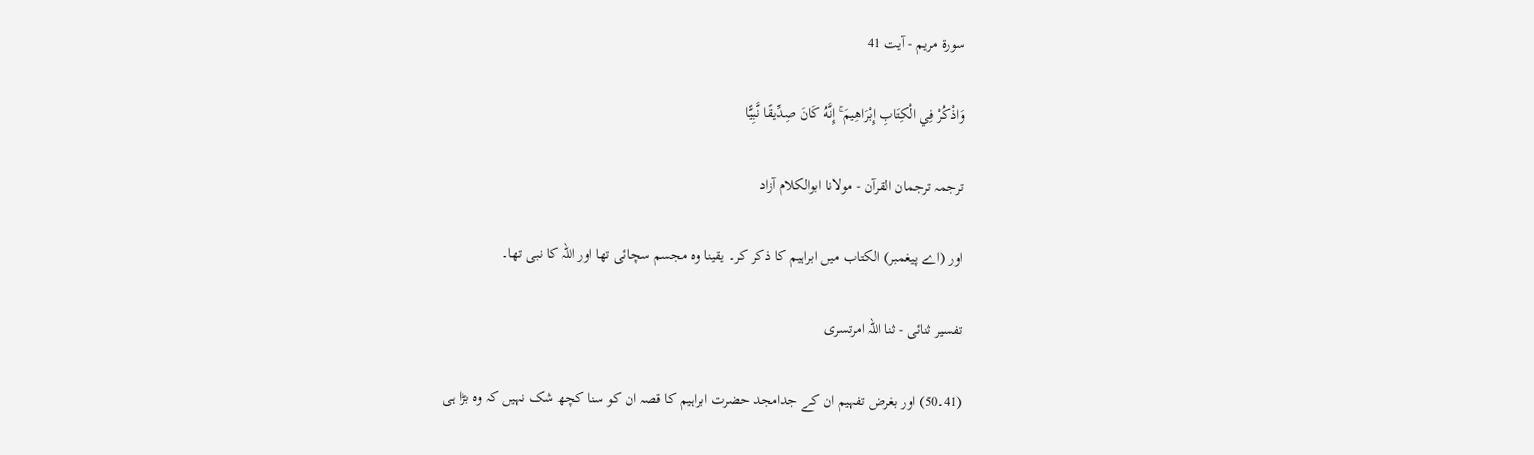سورة مريم - آیت 41

وَاذْكُرْ فِي الْكِتَابِ إِبْرَاهِيمَ ۚ إِنَّهُ كَانَ صِدِّيقًا نَّبِيًّا

ترجمہ ترجمان القرآن - مولانا ابوالکلام آزاد

اور (اے پیغمبر) الکتاب میں ابراہیم کا ذکر کر۔ یقینا وہ مجسم سچائی تھا اور اللہ کا نبی تھا۔

تفسیر ثنائی - ثنا اللہ امرتسری

(41۔50) اور بغرض تفہیم ان کے جدامجد حضرت ابراہیم کا قصہ ان کو سنا کچھ شک نہیں کہ وہ بڑا ہی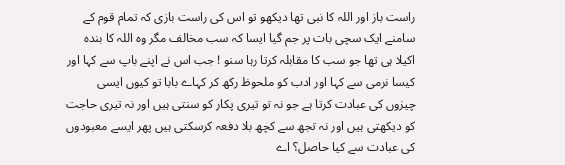راست باز اور اللہ کا نبی تھا دیکھو تو اس کی راست بازی کہ تمام قوم کے سامنے ایک سچی بات پر جم گیا ایسا کہ سب مخالف مگر وہ اللہ کا بندہ اکیلا ہی تھا جو سب کا مقابلہ کرتا رہا سنو ! جب اس نے اپنے باپ سے کہا اور کیسا نرمی سے کہا اور ادب کو ملحوظ رکھ کر کہاے بابا تو کیوں ایسی چیزوں کی عبادت کرتا ہے جو نہ تو تیری پکار کو سنتی ہیں اور نہ تیری حاجت کو دیکھتی ہیں اور نہ تجھ سے کچھ بلا دفعہ کرسکتی ہیں پھر ایسے معبودوں کی عبادت سے کیا حاصل؟ اے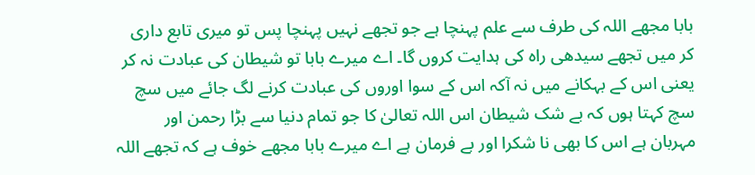بابا مجھے اللہ کی طرف سے علم پہنچا ہے جو تجھے نہیں پہنچا پس تو میری تابع داری کر میں تجھے سیدھی راہ کی ہدایت کروں گا۔ اے میرے بابا تو شیطان کی عبادت نہ کر یعنی اس کے بہکانے میں نہ آکہ اس کے سوا اوروں کی عبادت کرنے لگ جائے میں سچ سچ کہتا ہوں کہ بے شک شیطان اس اللہ تعالیٰ کا جو تمام دنیا سے بڑا رحمن اور مہربان ہے اس کا بھی نا شکرا اور بے فرمان ہے اے میرے بابا مجھے خوف ہے کہ تجھے اللہ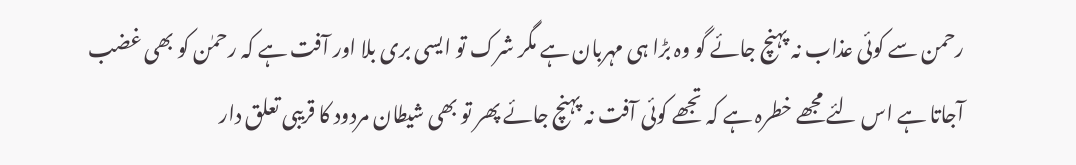رحمن سے کوئی عذاب نہ پہنچ جائے گو وہ بڑا ہی مہربان ہے مگر شرک تو ایسی بری بلا اور آفت ہے کہ رحمٰن کو بھی غضب آجاتا ہے اس لئے مجھے خطرہ ہے کہ تجھے کوئی آفت نہ پہنچ جائے پھر تو بھی شیطان مردود کا قریبی تعلق دار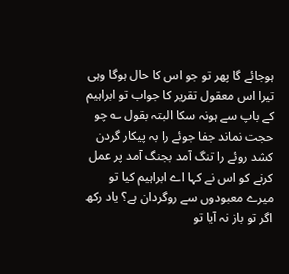ہوجائے گا پھر تو جو اس کا حال ہوگا وہی تیرا اس معقول تقریر کا جواب تو ابراہیم کے باپ سے ہونہ سکا البتہ بقول ؎ چو حجت نماند جفا جوئے را بہ پیکار گردن کشد روئے را تنگ آمد بجنگ آمد پر عمل کرنے کو اس نے کہا اے ابراہیم کیا تو میرے معبودوں سے روگردان ہے؟ یاد رکھ اگر تو باز نہ آیا تو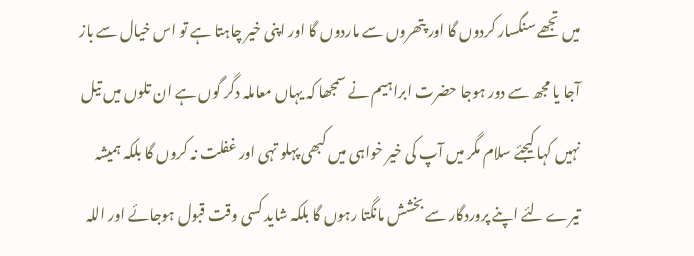میں تجھے سنگسار کردوں گا اور پتھروں سے ماردوں گا اور اپنی خیر چاہتا ہے تو اس خیال سے باز آجا یا مجھ سے دور ہوجا حضرت ابراہیم نے سمجھا کہ یہاں معاملہ دگر گوں ہے ان تلوں میں تیل نہیں کہا کیجئے سلام مگر میں آپ کی خیر خواہی میں کبھی پہلو تہی اور غفلت نہ کروں گا بلکہ ہمیشہ تیرے لئے اپنے پروردگار سے بخشش مانگتا رہوں گا بلکہ شاید کسی وقت قبول ہوجائے اور اللہ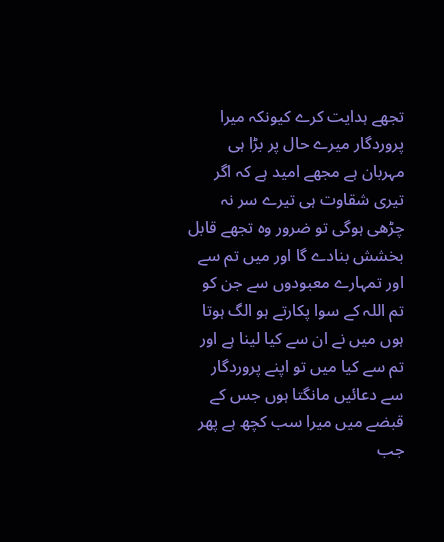تجھے ہدایت کرے کیونکہ میرا پروردگار میرے حال پر بڑا ہی مہربان ہے مجھے امید ہے کہ اگر تیری شقاوت ہی تیرے سر نہ چڑھی ہوگی تو ضرور وہ تجھے قابل بخشش بنادے گا اور میں تم سے اور تمہارے معبودوں سے جن کو تم اللہ کے سوا پکارتے ہو الگ ہوتا ہوں میں نے ان سے کیا لینا ہے اور تم سے کیا میں تو اپنے پروردگار سے دعائیں مانگتا ہوں جس کے قبضے میں میرا سب کچھ ہے پھر جب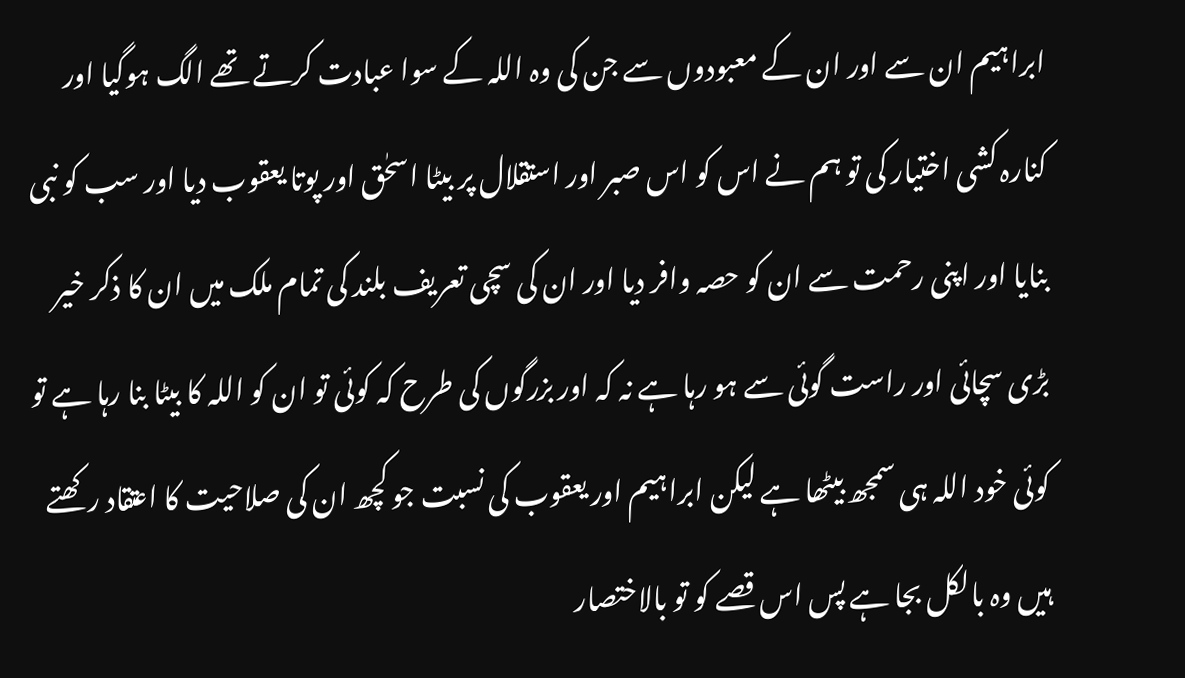ابراہیم ان سے اور ان کے معبودوں سے جن کی وہ اللہ کے سوا عبادت کرتے تھے الگ ہوگیا اور کنارہ کشی اختیار کی تو ہم نے اس کو اس صبر اور استقلال پر بیٹا اسحٰق اور پوتا یعقوب دیا اور سب کو نبی بنایا اور اپنی رحمت سے ان کو حصہ وافر دیا اور ان کی سچی تعریف بلند کی تمام ملک میں ان کا ذکر خیر بڑی سچائی اور راست گوئی سے ہو رہا ہے نہ کہ اور بزرگوں کی طرح کہ کوئی تو ان کو اللہ کا بیٹا بنا رہا ہے تو کوئی خود اللہ ہی سمجھ بیٹھا ہے لیکن ابراہیم اور یعقوب کی نسبت جو کچھ ان کی صلاحیت کا اعتقاد رکھتے ہیں وہ بالکل بجا ہے پس اس قصے کو تو بالاختصار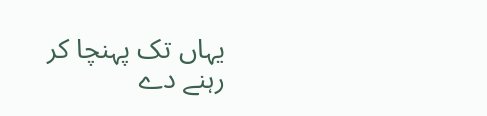یہاں تک پہنچا کر رہنے دے